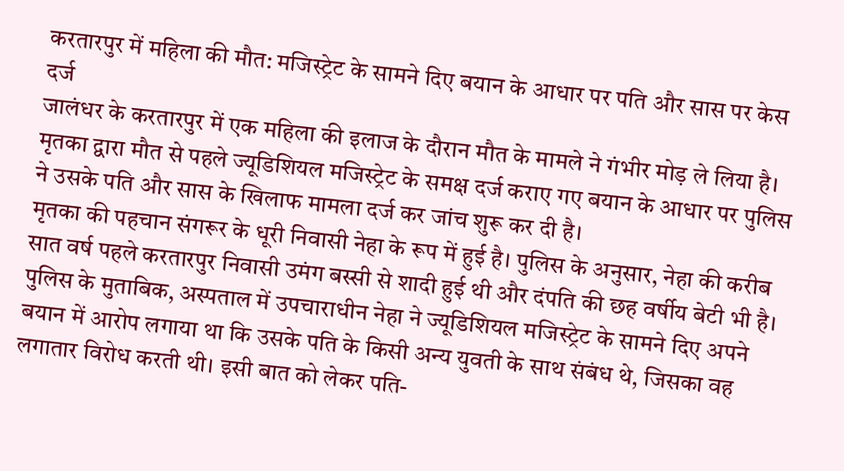करतारपुर में महिला की मौत: मजिस्ट्रेट के सामने दिए बयान के आधार पर पति और सास पर केस दर्ज
जालंधर के करतारपुर में एक महिला की इलाज के दौरान मौत के मामले ने गंभीर मोड़ ले लिया है। मृतका द्वारा मौत से पहले ज्यूडिशियल मजिस्ट्रेट के समक्ष दर्ज कराए गए बयान के आधार पर पुलिस ने उसके पति और सास के खिलाफ मामला दर्ज कर जांच शुरू कर दी है।
मृतका की पहचान संगरूर के धूरी निवासी नेहा के रूप में हुई है। पुलिस के अनुसार, नेहा की करीब सात वर्ष पहले करतारपुर निवासी उमंग बस्सी से शादी हुई थी और दंपति की छह वर्षीय बेटी भी है।
पुलिस के मुताबिक, अस्पताल में उपचाराधीन नेहा ने ज्यूडिशियल मजिस्ट्रेट के सामने दिए अपने बयान में आरोप लगाया था कि उसके पति के किसी अन्य युवती के साथ संबंध थे, जिसका वह लगातार विरोध करती थी। इसी बात को लेकर पति-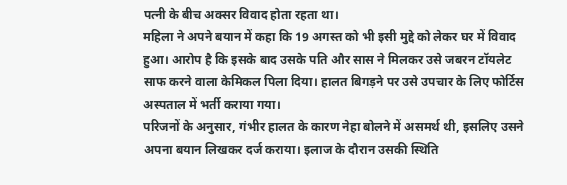पत्नी के बीच अक्सर विवाद होता रहता था।
महिला ने अपने बयान में कहा कि 19 अगस्त को भी इसी मुद्दे को लेकर घर में विवाद हुआ। आरोप है कि इसके बाद उसके पति और सास ने मिलकर उसे जबरन टॉयलेट साफ करने वाला केमिकल पिला दिया। हालत बिगड़ने पर उसे उपचार के लिए फोर्टिस अस्पताल में भर्ती कराया गया।
परिजनों के अनुसार, गंभीर हालत के कारण नेहा बोलने में असमर्थ थी, इसलिए उसने अपना बयान लिखकर दर्ज कराया। इलाज के दौरान उसकी स्थिति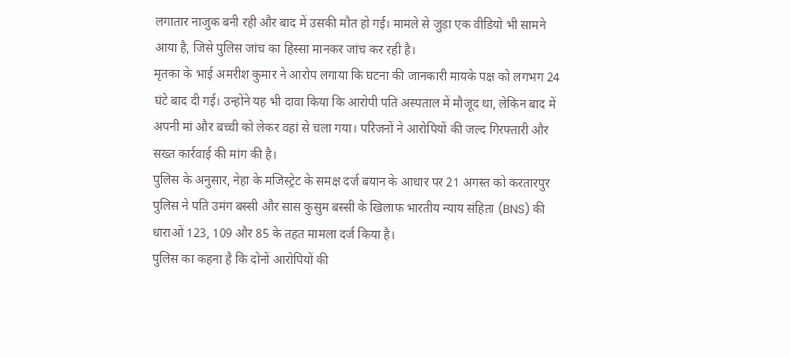लगातार नाजुक बनी रही और बाद में उसकी मौत हो गई। मामले से जुड़ा एक वीडियो भी सामने आया है, जिसे पुलिस जांच का हिस्सा मानकर जांच कर रही है।
मृतका के भाई अमरीश कुमार ने आरोप लगाया कि घटना की जानकारी मायके पक्ष को लगभग 24 घंटे बाद दी गई। उन्होंने यह भी दावा किया कि आरोपी पति अस्पताल में मौजूद था, लेकिन बाद में अपनी मां और बच्ची को लेकर वहां से चला गया। परिजनों ने आरोपियों की जल्द गिरफ्तारी और सख्त कार्रवाई की मांग की है।
पुलिस के अनुसार, नेहा के मजिस्ट्रेट के समक्ष दर्ज बयान के आधार पर 21 अगस्त को करतारपुर पुलिस ने पति उमंग बस्सी और सास कुसुम बस्सी के खिलाफ भारतीय न्याय संहिता (BNS) की धाराओं 123, 109 और 85 के तहत मामला दर्ज किया है।
पुलिस का कहना है कि दोनों आरोपियों की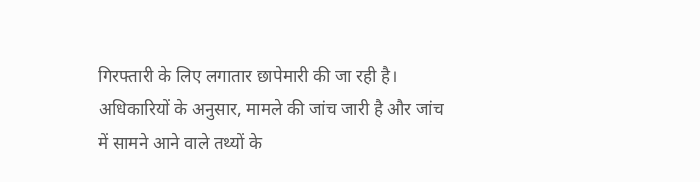गिरफ्तारी के लिए लगातार छापेमारी की जा रही है। अधिकारियों के अनुसार, मामले की जांच जारी है और जांच में सामने आने वाले तथ्यों के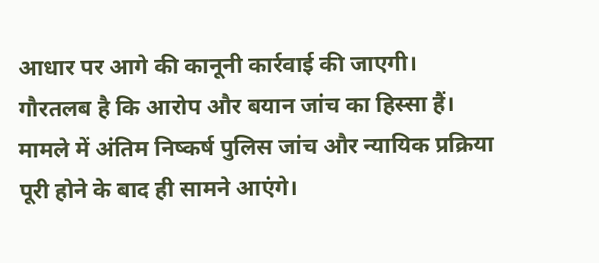आधार पर आगे की कानूनी कार्रवाई की जाएगी।
गौरतलब है कि आरोप और बयान जांच का हिस्सा हैं। मामले में अंतिम निष्कर्ष पुलिस जांच और न्यायिक प्रक्रिया पूरी होने के बाद ही सामने आएंगे।